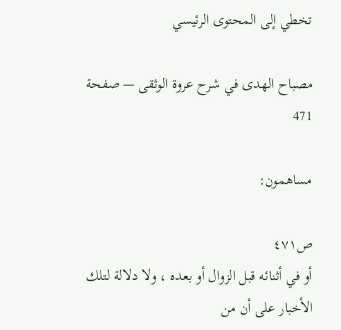تخطي إلى المحتوى الرئيسي

مصباح الهدى في شرح عروة الوثقى — صفحة 471

مساهمون:

ص٤٧١
أو في أثنائه قبل الزوال أو بعده ، ولا دلالة لتلك الأخبار على أن من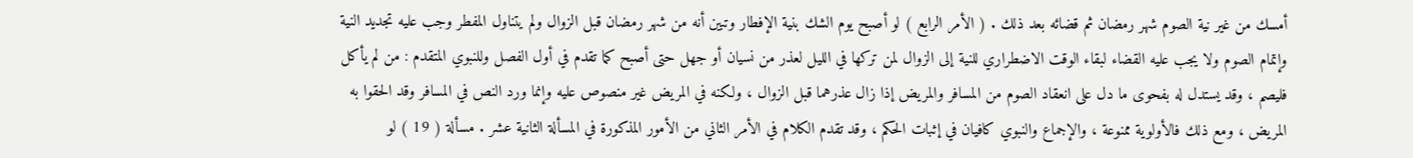أمسك من غير نية الصوم شهر رمضان ثم قضائه بعد ذلك . ( الأمر الرابع ) لو أصبح يوم الشك بنية الإفطار وتبين أنه من شهر رمضان قبل الزوال ولم يتناول المفطر وجب عليه تجديد النية وإتمام الصوم ولا يجب عليه القضاء لبقاء الوقت الاضطراري للنية إلى الزوال لمن تركها في الليل لعذر من نسيان أو جهل حتى أصبح كما تقدم في أول الفصل وللنبوي المتقدم : من لم يأكل فليصم ، وقد يستدل له بفحوى ما دل على انعقاد الصوم من المسافر والمريض إذا زال عذرهما قبل الزوال ، ولكنه في المريض غير منصوص عليه وإنما ورد النص في المسافر وقد الحقوا به المريض ، ومع ذلك فالأولوية ممنوعة ، والإجماع والنبوي كافيان في إثبات الحكم ، وقد تقدم الكلام في الأمر الثاني من الأمور المذكورة في المسألة الثانية عشر . مسألة ( 19 ) لو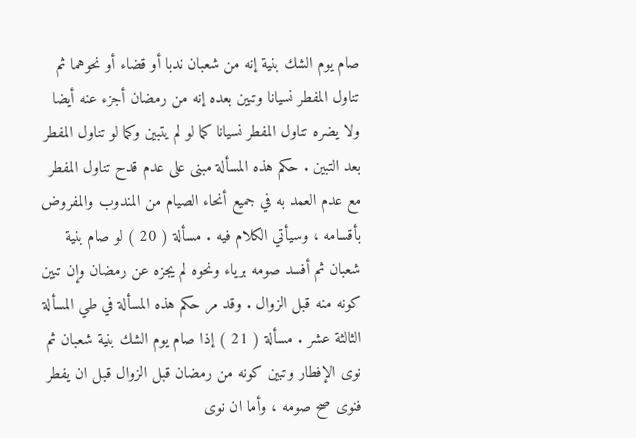صام يوم الشك بنية إنه من شعبان ندبا أو قضاء أو نحوهما ثم تناول المفطر نسيانا وتبين بعده إنه من رمضان أجزء عنه أيضا ولا يضره تناول المفطر نسيانا كما لو لم يتبين وكما لو تناول المفطر بعد التبين . حكم هذه المسألة مبنى على عدم قدح تناول المفطر مع عدم العمد به في جميع أنحاء الصيام من المندوب والمفروض بأقسامه ، وسيأتي الكلام فيه . مسألة ( 20 ) لو صام بنية شعبان ثم أفسد صومه برياء ونحوه لم يجزه عن رمضان وإن تبين كونه منه قبل الزوال . وقد مر حكم هذه المسألة في طي المسألة الثالثة عشر . مسألة ( 21 ) إذا صام يوم الشك بنية شعبان ثم نوى الإفطار وتبين كونه من رمضان قبل الزوال قبل ان يفطر فنوى صح صومه ، وأما ان نوى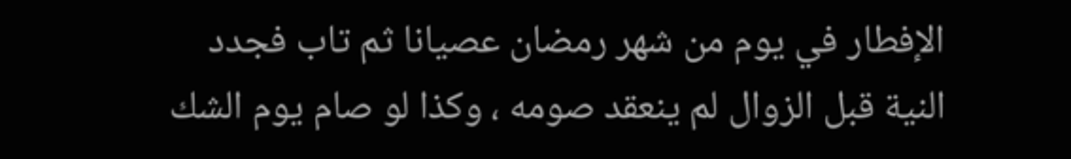الإفطار في يوم من شهر رمضان عصيانا ثم تاب فجدد النية قبل الزوال لم ينعقد صومه ، وكذا لو صام يوم الشك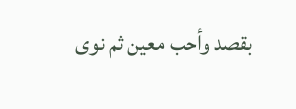بقصد وأحب معين ثم نوى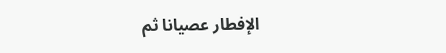الإفطار عصيانا ثم